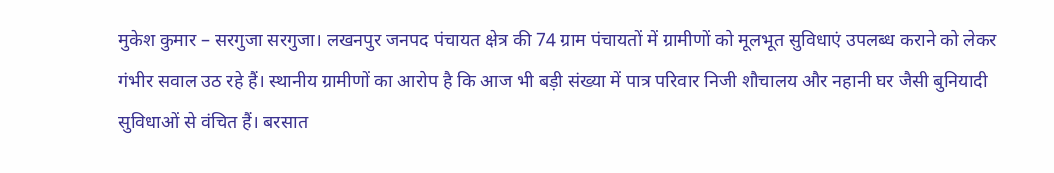मुकेश कुमार – सरगुजा सरगुजा। लखनपुर जनपद पंचायत क्षेत्र की 74 ग्राम पंचायतों में ग्रामीणों को मूलभूत सुविधाएं उपलब्ध कराने को लेकर गंभीर सवाल उठ रहे हैं। स्थानीय ग्रामीणों का आरोप है कि आज भी बड़ी संख्या में पात्र परिवार निजी शौचालय और नहानी घर जैसी बुनियादी सुविधाओं से वंचित हैं। बरसात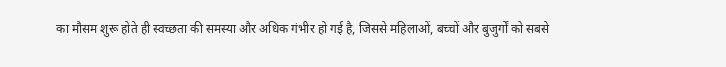का मौसम शुरू होते ही स्वच्छता की समस्या और अधिक गंभीर हो गई है, जिससे महिलाओं, बच्चों और बुजुर्गों को सबसे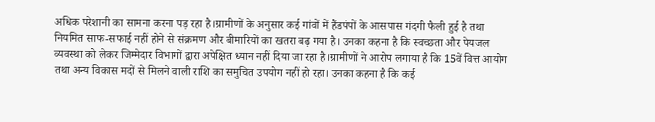अधिक परेशानी का सामना करना पड़ रहा है।ग्रामीणों के अनुसार कई गांवों में हैंडपंपों के आसपास गंदगी फैली हुई है तथा नियमित साफ-सफाई नहीं होने से संक्रमण और बीमारियों का खतरा बढ़ गया है। उनका कहना है कि स्वच्छता और पेयजल व्यवस्था को लेकर जिम्मेदार विभागों द्वारा अपेक्षित ध्यान नहीं दिया जा रहा है।ग्रामीणों ने आरोप लगाया है कि 15वें वित्त आयोग तथा अन्य विकास मदों से मिलने वाली राशि का समुचित उपयोग नहीं हो रहा। उनका कहना है कि कई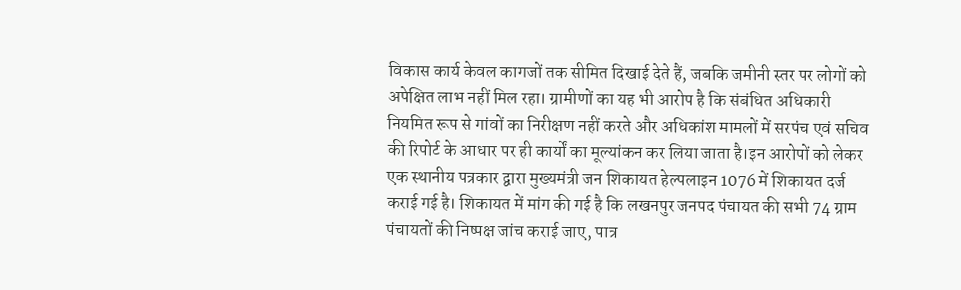विकास कार्य केवल कागजों तक सीमित दिखाई देते हैं, जबकि जमीनी स्तर पर लोगों को अपेक्षित लाभ नहीं मिल रहा। ग्रामीणों का यह भी आरोप है कि संबंधित अधिकारी नियमित रूप से गांवों का निरीक्षण नहीं करते और अधिकांश मामलों में सरपंच एवं सचिव की रिपोर्ट के आधार पर ही कार्यों का मूल्यांकन कर लिया जाता है।इन आरोपों को लेकर एक स्थानीय पत्रकार द्वारा मुख्यमंत्री जन शिकायत हेल्पलाइन 1076 में शिकायत दर्ज कराई गई है। शिकायत में मांग की गई है कि लखनपुर जनपद पंचायत की सभी 74 ग्राम पंचायतों की निष्पक्ष जांच कराई जाए, पात्र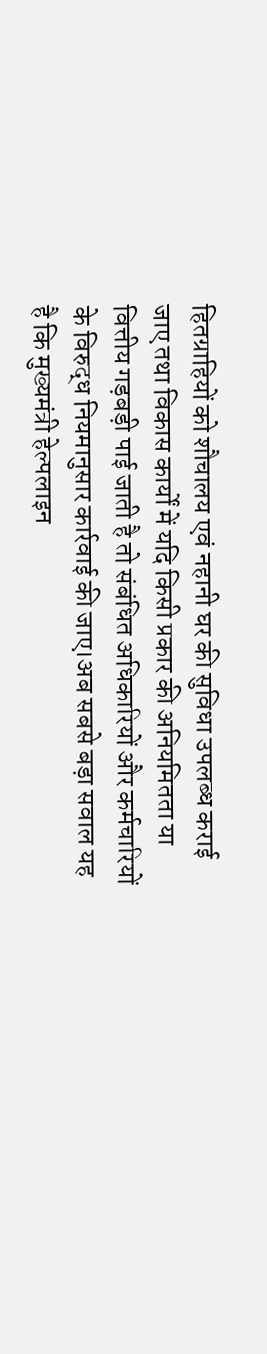हितग्राहियों को शौचालय एवं नहानी घर की सुविधा उपलब्ध कराई जाए तथा विकास कार्यों में यदि किसी प्रकार की अनियमितता या वित्तीय गड़बड़ी पाई जाती है तो संबंधित अधिकारियों और कर्मचारियों के विरुद्ध नियमानुसार कार्रवाई की जाए।अब सबसे बड़ा सवाल यह है कि मुख्यमंत्री हेल्पलाइन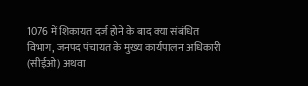1076 में शिकायत दर्ज होने के बाद क्या संबंधित विभाग, जनपद पंचायत के मुख्य कार्यपालन अधिकारी (सीईओ) अथवा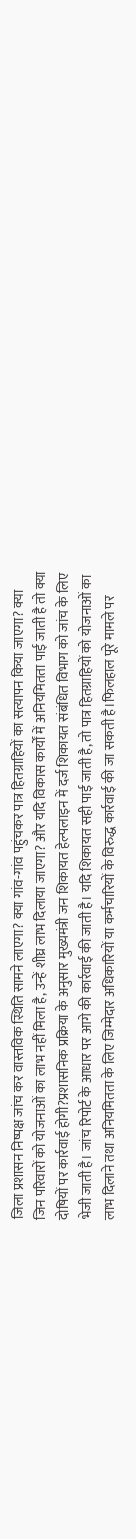जिला प्रशासन निष्पक्ष जांच कर वास्तविक स्थिति सामने लाएगा? क्या गांव-गांव पहुंचकर पात्र हितग्राहियों का सत्यापन किया जाएगा? क्या जिन परिवारों को योजनाओं का लाभ नहीं मिला है, उन्हें शीघ्र लाभ दिलाया जाएगा? और यदि विकास कार्यों में अनियमितता पाई जाती है तो क्या दोषियों पर कार्रवाई होगी?प्रशासनिक प्रक्रिया के अनुसार मुख्यमंत्री जन शिकायत हेल्पलाइन में दर्ज शिकायत संबंधित विभाग को जांच के लिए भेजी जाती है। जांच रिपोर्ट के आधार पर आगे की कार्रवाई की जाती है। यदि शिकायत सही पाई जाती है, तो पात्र हितग्राहियों को योजनाओं का लाभ दिलाने तथा अनियमितता के लिए जिम्मेदार अधिकारियों या कर्मचारियों के विरुद्ध कार्रवाई की जा सकती है।फिलहाल पूरे मामले पर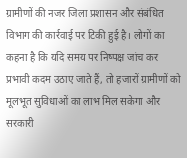ग्रामीणों की नजर जिला प्रशासन और संबंधित विभाग की कार्रवाई पर टिकी हुई है। लोगों का कहना है कि यदि समय पर निष्पक्ष जांच कर प्रभावी कदम उठाए जाते हैं, तो हजारों ग्रामीणों को मूलभूत सुविधाओं का लाभ मिल सकेगा और सरकारी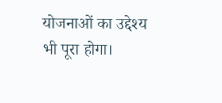योजनाओं का उद्देश्य भी पूरा होगा।